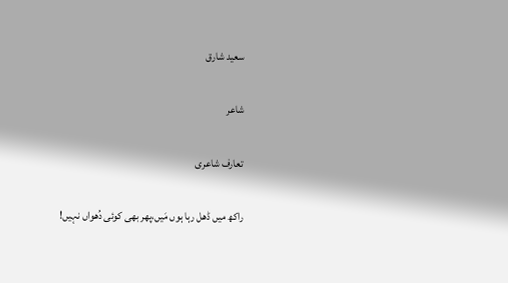سعید شارق

شاعر

تعارف شاعری

راکھ میں ڈھل رہا ہوں مَیں،پھر بھی کوئی دُھواں نہیں!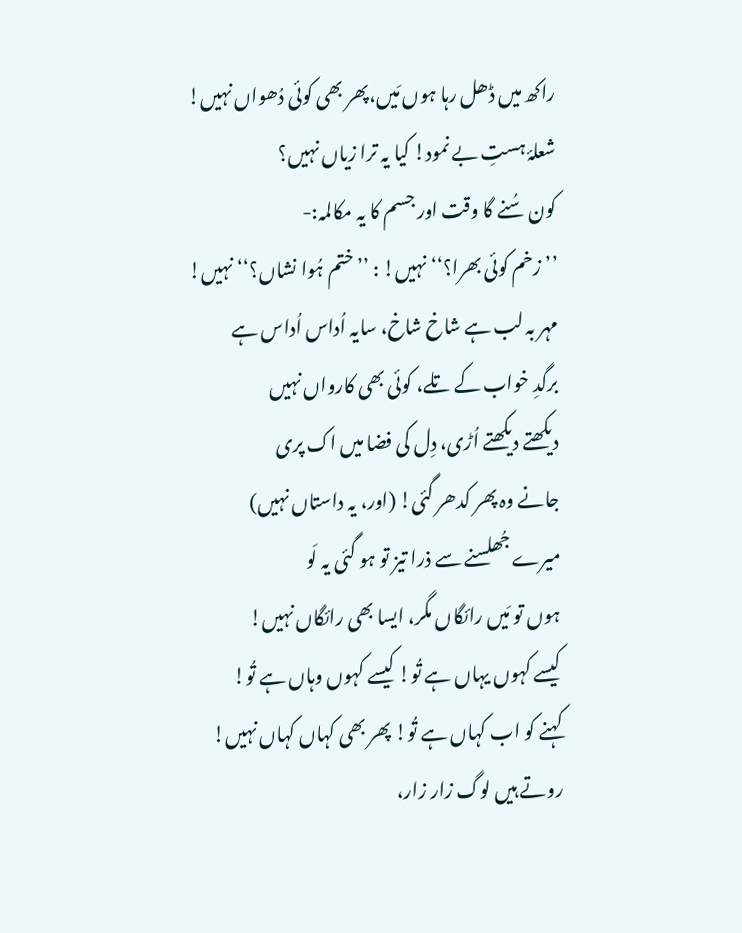راکھ میں ڈھل رہا ہوں مَیں،پھر بھی کوئی دُھواں نہیں!
شعلۂ ہستِ بے نمود! کیا یہ ترا زیاں نہیں؟
کون سُنے گا وقت اور جسم کا یہ مکالمہ:-
’’زخم کوئی بھرا؟‘‘ نہیں! : ’’ختم ہُوا نشاں؟‘‘ نہیں!
مہر بہ لب ہے شاخ شاخ، سایہ اُداس اُداس ہے
برگدِ خواب کے تلے، کوئی بھی کارواں نہیں
دیکھتے دیکھتے اُڑی، دِل کی فضا میں اک پری
جانے وہ پھر کدھر گئی! (اور، یہ داستاں نہیں)
میرے جُھلسنے سے ذرا تیز تو ہو گئی یہ لَو
ہوں تو مَیں رائگاں مگر، ایسا بھی رائگاں نہیں!
کیسے کہوں یہاں ہے تُو! کیسے کہوں وہاں ہے تُو!
کہنے کو اب کہاں ہے تُو! پھر بھی کہاں کہاں نہیں!
روتے ہیں لوگ زار زار،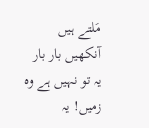مَلتے ہیں آنکھیں بار بار
یہ تو نہیں ہے وہ زمیں! یہ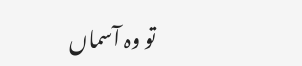تو وہ آسماں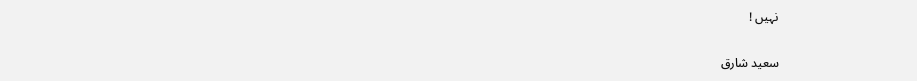نہیں !

سعید شارق